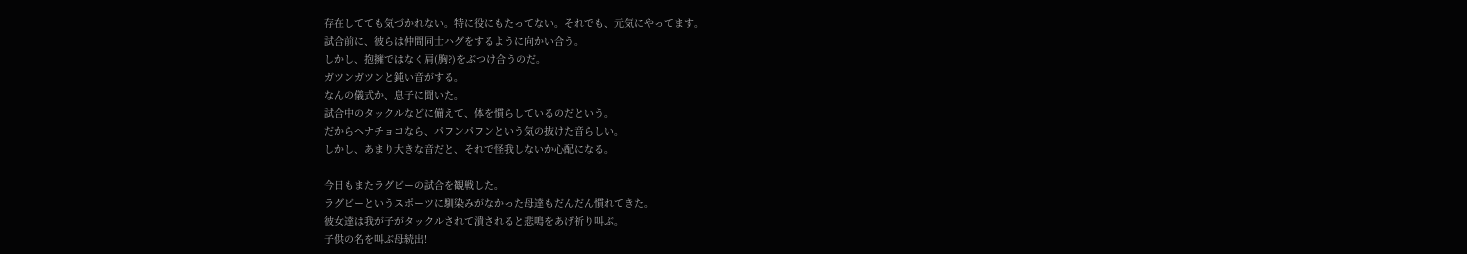存在してても気づかれない。特に役にもたってない。それでも、元気にやってます。
試合前に、彼らは仲間同士ハグをするように向かい合う。
しかし、抱擁ではなく肩(胸?)をぶつけ合うのだ。
ガツンガツンと鈍い音がする。
なんの儀式か、息子に聞いた。
試合中のタックルなどに備えて、体を慣らしているのだという。
だからヘナチョコなら、パフンパフンという気の抜けた音らしい。
しかし、あまり大きな音だと、それで怪我しないか心配になる。

今日もまたラグビーの試合を観戦した。
ラグビーというスポーツに馴染みがなかった母達もだんだん慣れてきた。
彼女達は我が子がタックルされて潰されると悲鳴をあげ祈り叫ぶ。
子供の名を叫ぶ母続出!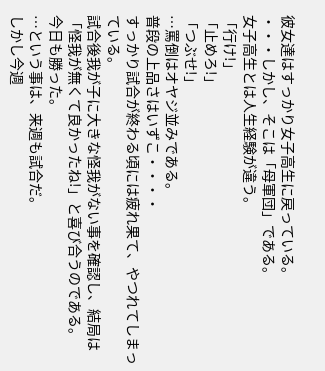彼女達はすっかり女子高生に戻っている。
・・・しかし、そこは「母軍団」である。
女子高生とは人生経験が違う。
「行け!」
「止めろ!」
「つぶせ!」
…罵倒はオヤジ並みである。
普段の上品さはいずこ・・・・
すっかり試合が終わる頃には疲れ果て、やつれてしまっている。
試合後我が子に大きな怪我がない事を確認し、結局は「怪我が無くて良かったね!」と喜び合うのである。
今日も勝った。
…という事は、来週も試合だ。
しかし今週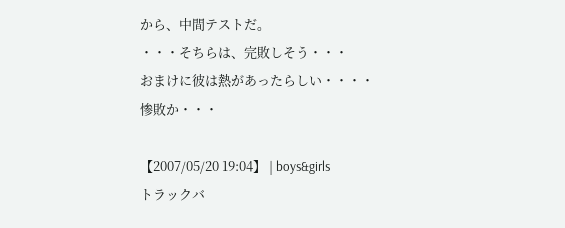から、中間テストだ。
・・・そちらは、完敗しそう・・・
おまけに彼は熱があったらしい・・・・
惨敗か・・・

【2007/05/20 19:04】 | boys&girls
トラックバ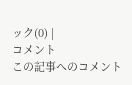ック(0) |
コメント
この記事へのコメント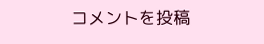コメントを投稿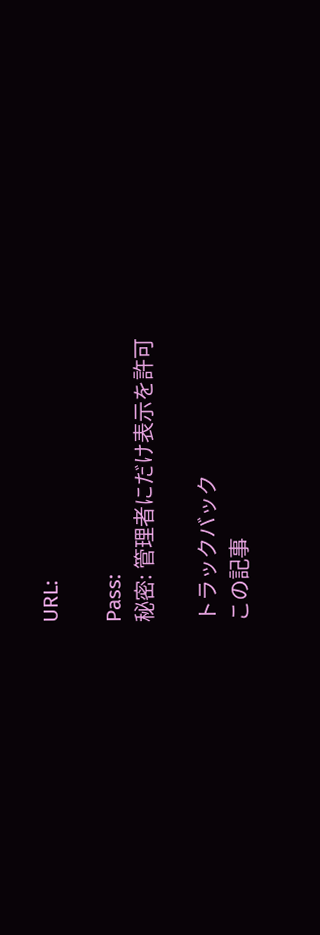URL:

Pass:
秘密: 管理者にだけ表示を許可

トラックバック
この記事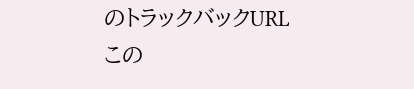のトラックバックURL
この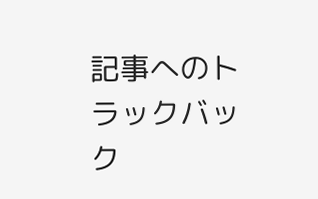記事へのトラックバック